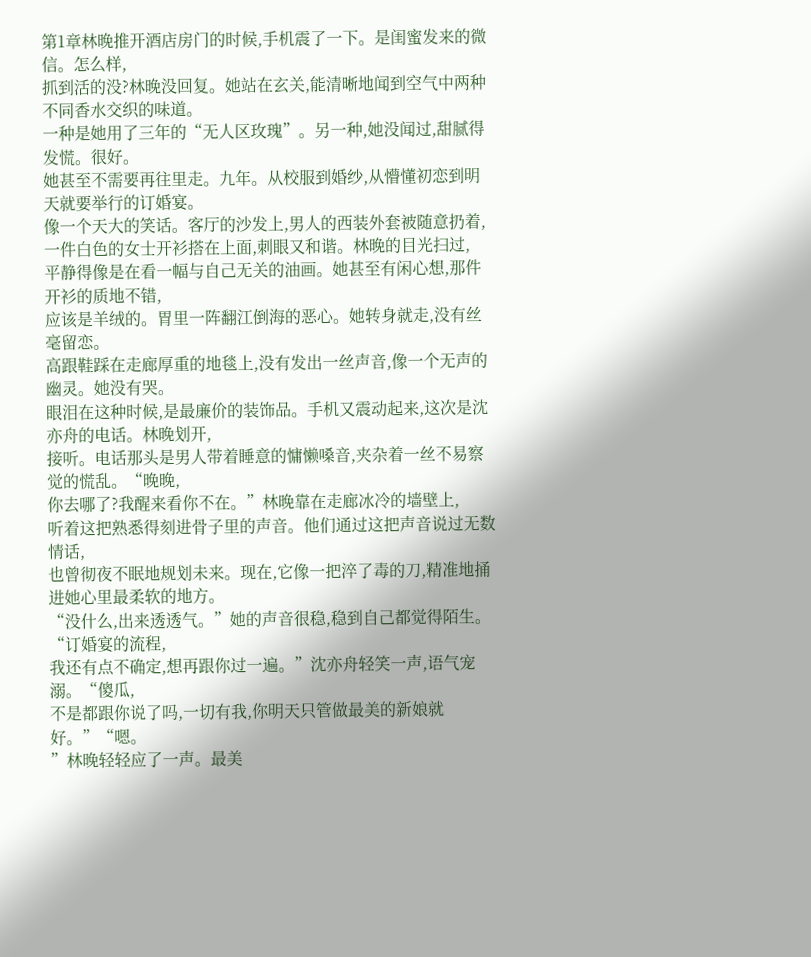第1章林晚推开酒店房门的时候,手机震了一下。是闺蜜发来的微信。怎么样,
抓到活的没?林晚没回复。她站在玄关,能清晰地闻到空气中两种不同香水交织的味道。
一种是她用了三年的“无人区玫瑰”。另一种,她没闻过,甜腻得发慌。很好。
她甚至不需要再往里走。九年。从校服到婚纱,从懵懂初恋到明天就要举行的订婚宴。
像一个天大的笑话。客厅的沙发上,男人的西装外套被随意扔着,
一件白色的女士开衫搭在上面,刺眼又和谐。林晚的目光扫过,
平静得像是在看一幅与自己无关的油画。她甚至有闲心想,那件开衫的质地不错,
应该是羊绒的。胃里一阵翻江倒海的恶心。她转身就走,没有丝毫留恋。
高跟鞋踩在走廊厚重的地毯上,没有发出一丝声音,像一个无声的幽灵。她没有哭。
眼泪在这种时候,是最廉价的装饰品。手机又震动起来,这次是沈亦舟的电话。林晚划开,
接听。电话那头是男人带着睡意的慵懒嗓音,夹杂着一丝不易察觉的慌乱。“晚晚,
你去哪了?我醒来看你不在。”林晚靠在走廊冰冷的墙壁上,
听着这把熟悉得刻进骨子里的声音。他们通过这把声音说过无数情话,
也曾彻夜不眠地规划未来。现在,它像一把淬了毒的刀,精准地捅进她心里最柔软的地方。
“没什么,出来透透气。”她的声音很稳,稳到自己都觉得陌生。“订婚宴的流程,
我还有点不确定,想再跟你过一遍。”沈亦舟轻笑一声,语气宠溺。“傻瓜,
不是都跟你说了吗,一切有我,你明天只管做最美的新娘就好。”“嗯。
”林晚轻轻应了一声。最美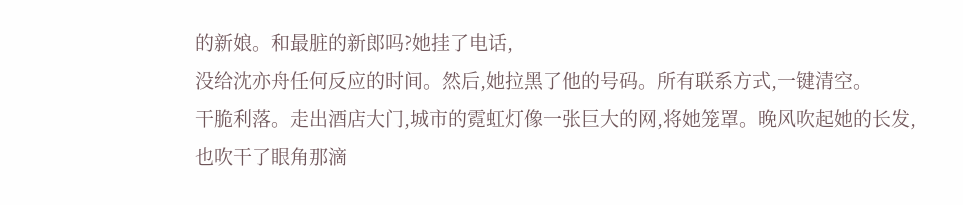的新娘。和最脏的新郎吗?她挂了电话,
没给沈亦舟任何反应的时间。然后,她拉黑了他的号码。所有联系方式,一键清空。
干脆利落。走出酒店大门,城市的霓虹灯像一张巨大的网,将她笼罩。晚风吹起她的长发,
也吹干了眼角那滴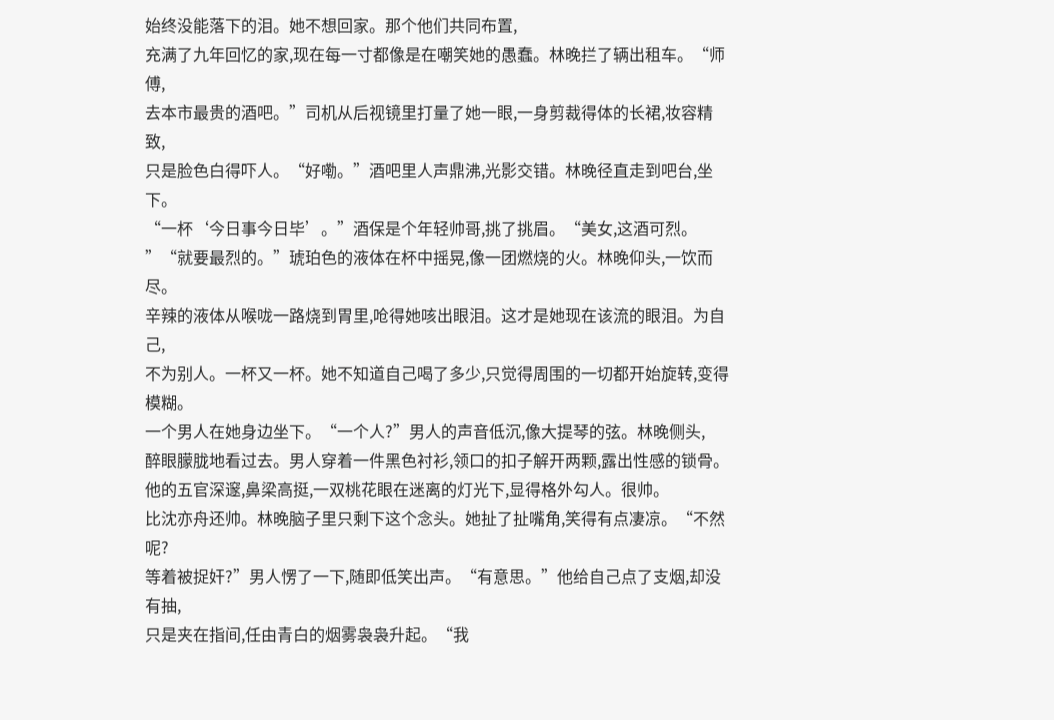始终没能落下的泪。她不想回家。那个他们共同布置,
充满了九年回忆的家,现在每一寸都像是在嘲笑她的愚蠢。林晚拦了辆出租车。“师傅,
去本市最贵的酒吧。”司机从后视镜里打量了她一眼,一身剪裁得体的长裙,妆容精致,
只是脸色白得吓人。“好嘞。”酒吧里人声鼎沸,光影交错。林晚径直走到吧台,坐下。
“一杯‘今日事今日毕’。”酒保是个年轻帅哥,挑了挑眉。“美女,这酒可烈。
”“就要最烈的。”琥珀色的液体在杯中摇晃,像一团燃烧的火。林晚仰头,一饮而尽。
辛辣的液体从喉咙一路烧到胃里,呛得她咳出眼泪。这才是她现在该流的眼泪。为自己,
不为别人。一杯又一杯。她不知道自己喝了多少,只觉得周围的一切都开始旋转,变得模糊。
一个男人在她身边坐下。“一个人?”男人的声音低沉,像大提琴的弦。林晚侧头,
醉眼朦胧地看过去。男人穿着一件黑色衬衫,领口的扣子解开两颗,露出性感的锁骨。
他的五官深邃,鼻梁高挺,一双桃花眼在迷离的灯光下,显得格外勾人。很帅。
比沈亦舟还帅。林晚脑子里只剩下这个念头。她扯了扯嘴角,笑得有点凄凉。“不然呢?
等着被捉奸?”男人愣了一下,随即低笑出声。“有意思。”他给自己点了支烟,却没有抽,
只是夹在指间,任由青白的烟雾袅袅升起。“我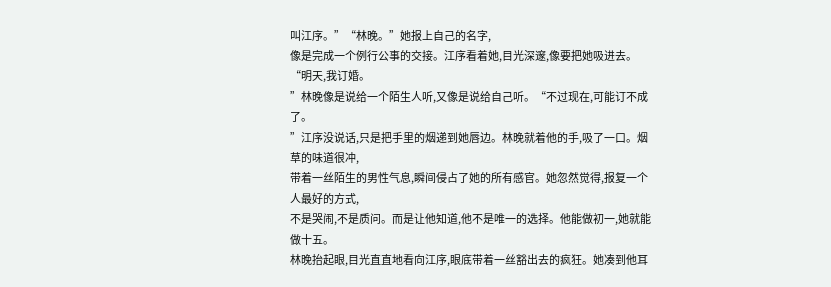叫江序。”“林晚。”她报上自己的名字,
像是完成一个例行公事的交接。江序看着她,目光深邃,像要把她吸进去。“明天,我订婚。
”林晚像是说给一个陌生人听,又像是说给自己听。“不过现在,可能订不成了。
”江序没说话,只是把手里的烟递到她唇边。林晚就着他的手,吸了一口。烟草的味道很冲,
带着一丝陌生的男性气息,瞬间侵占了她的所有感官。她忽然觉得,报复一个人最好的方式,
不是哭闹,不是质问。而是让他知道,他不是唯一的选择。他能做初一,她就能做十五。
林晚抬起眼,目光直直地看向江序,眼底带着一丝豁出去的疯狂。她凑到他耳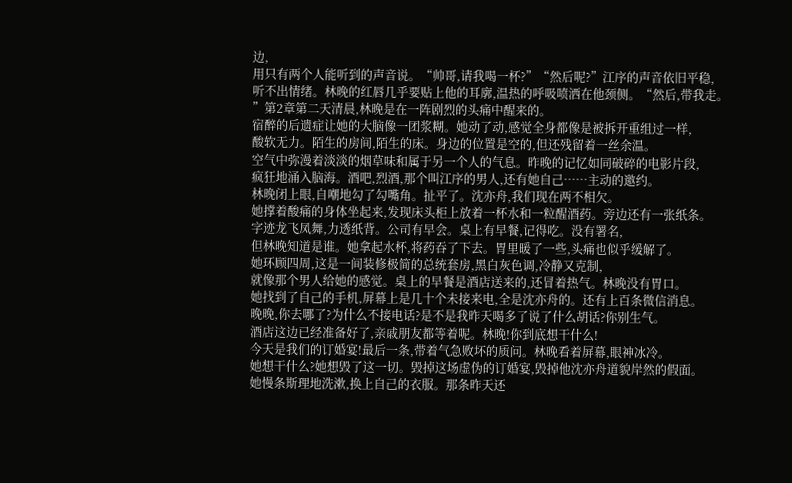边,
用只有两个人能听到的声音说。“帅哥,请我喝一杯?”“然后呢?”江序的声音依旧平稳,
听不出情绪。林晚的红唇几乎要贴上他的耳廓,温热的呼吸喷洒在他颈侧。“然后,带我走。
”第2章第二天清晨,林晚是在一阵剧烈的头痛中醒来的。
宿醉的后遗症让她的大脑像一团浆糊。她动了动,感觉全身都像是被拆开重组过一样,
酸软无力。陌生的房间,陌生的床。身边的位置是空的,但还残留着一丝余温。
空气中弥漫着淡淡的烟草味和属于另一个人的气息。昨晚的记忆如同破碎的电影片段,
疯狂地涌入脑海。酒吧,烈酒,那个叫江序的男人,还有她自己……主动的邀约。
林晚闭上眼,自嘲地勾了勾嘴角。扯平了。沈亦舟,我们现在两不相欠。
她撑着酸痛的身体坐起来,发现床头柜上放着一杯水和一粒醒酒药。旁边还有一张纸条。
字迹龙飞凤舞,力透纸背。公司有早会。桌上有早餐,记得吃。没有署名,
但林晚知道是谁。她拿起水杯,将药吞了下去。胃里暖了一些,头痛也似乎缓解了。
她环顾四周,这是一间装修极简的总统套房,黑白灰色调,冷静又克制,
就像那个男人给她的感觉。桌上的早餐是酒店送来的,还冒着热气。林晚没有胃口。
她找到了自己的手机,屏幕上是几十个未接来电,全是沈亦舟的。还有上百条微信消息。
晚晚,你去哪了?为什么不接电话?是不是我昨天喝多了说了什么胡话?你别生气。
酒店这边已经准备好了,亲戚朋友都等着呢。林晚!你到底想干什么!
今天是我们的订婚宴!最后一条,带着气急败坏的质问。林晚看着屏幕,眼神冰冷。
她想干什么?她想毁了这一切。毁掉这场虚伪的订婚宴,毁掉他沈亦舟道貌岸然的假面。
她慢条斯理地洗漱,换上自己的衣服。那条昨天还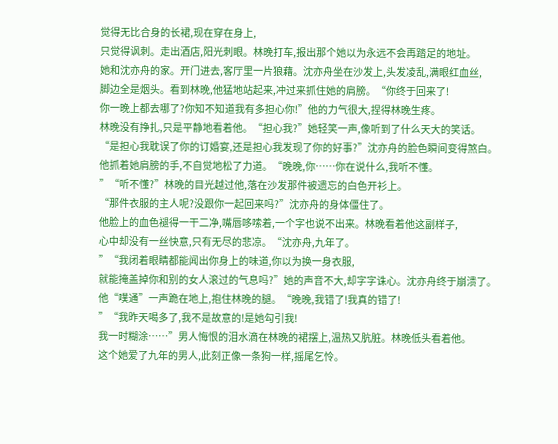觉得无比合身的长裙,现在穿在身上,
只觉得讽刺。走出酒店,阳光刺眼。林晚打车,报出那个她以为永远不会再踏足的地址。
她和沈亦舟的家。开门进去,客厅里一片狼藉。沈亦舟坐在沙发上,头发凌乱,满眼红血丝,
脚边全是烟头。看到林晚,他猛地站起来,冲过来抓住她的肩膀。“你终于回来了!
你一晚上都去哪了?你知不知道我有多担心你!”他的力气很大,捏得林晚生疼。
林晚没有挣扎,只是平静地看着他。“担心我?”她轻笑一声,像听到了什么天大的笑话。
“是担心我耽误了你的订婚宴,还是担心我发现了你的好事?”沈亦舟的脸色瞬间变得煞白。
他抓着她肩膀的手,不自觉地松了力道。“晚晚,你……你在说什么,我听不懂。
”“听不懂?”林晚的目光越过他,落在沙发那件被遗忘的白色开衫上。
“那件衣服的主人呢?没跟你一起回来吗?”沈亦舟的身体僵住了。
他脸上的血色褪得一干二净,嘴唇哆嗦着,一个字也说不出来。林晚看着他这副样子,
心中却没有一丝快意,只有无尽的悲凉。“沈亦舟,九年了。
”“我闭着眼睛都能闻出你身上的味道,你以为换一身衣服,
就能掩盖掉你和别的女人滚过的气息吗?”她的声音不大,却字字诛心。沈亦舟终于崩溃了。
他“噗通”一声跪在地上,抱住林晚的腿。“晚晚,我错了!我真的错了!
”“我昨天喝多了,我不是故意的!是她勾引我!
我一时糊涂……”男人悔恨的泪水滴在林晚的裙摆上,温热又肮脏。林晚低头看着他。
这个她爱了九年的男人,此刻正像一条狗一样,摇尾乞怜。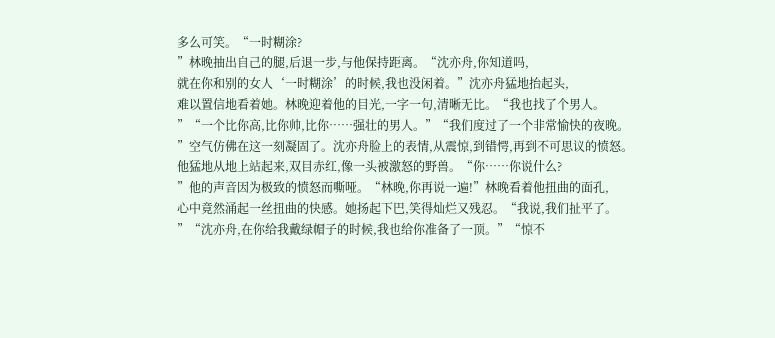多么可笑。“一时糊涂?
”林晚抽出自己的腿,后退一步,与他保持距离。“沈亦舟,你知道吗,
就在你和别的女人‘一时糊涂’的时候,我也没闲着。”沈亦舟猛地抬起头,
难以置信地看着她。林晚迎着他的目光,一字一句,清晰无比。“我也找了个男人。
”“一个比你高,比你帅,比你……强壮的男人。”“我们度过了一个非常愉快的夜晚。
”空气仿佛在这一刻凝固了。沈亦舟脸上的表情,从震惊,到错愕,再到不可思议的愤怒。
他猛地从地上站起来,双目赤红,像一头被激怒的野兽。“你……你说什么?
”他的声音因为极致的愤怒而嘶哑。“林晚,你再说一遍!”林晚看着他扭曲的面孔,
心中竟然涌起一丝扭曲的快感。她扬起下巴,笑得灿烂又残忍。“我说,我们扯平了。
”“沈亦舟,在你给我戴绿帽子的时候,我也给你准备了一顶。”“惊不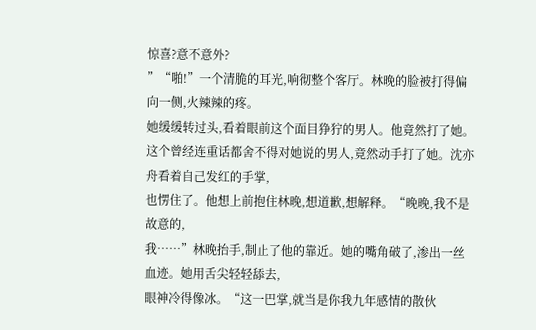惊喜?意不意外?
”“啪!”一个清脆的耳光,响彻整个客厅。林晚的脸被打得偏向一侧,火辣辣的疼。
她缓缓转过头,看着眼前这个面目狰狞的男人。他竟然打了她。
这个曾经连重话都舍不得对她说的男人,竟然动手打了她。沈亦舟看着自己发红的手掌,
也愣住了。他想上前抱住林晚,想道歉,想解释。“晚晚,我不是故意的,
我……”林晚抬手,制止了他的靠近。她的嘴角破了,渗出一丝血迹。她用舌尖轻轻舔去,
眼神冷得像冰。“这一巴掌,就当是你我九年感情的散伙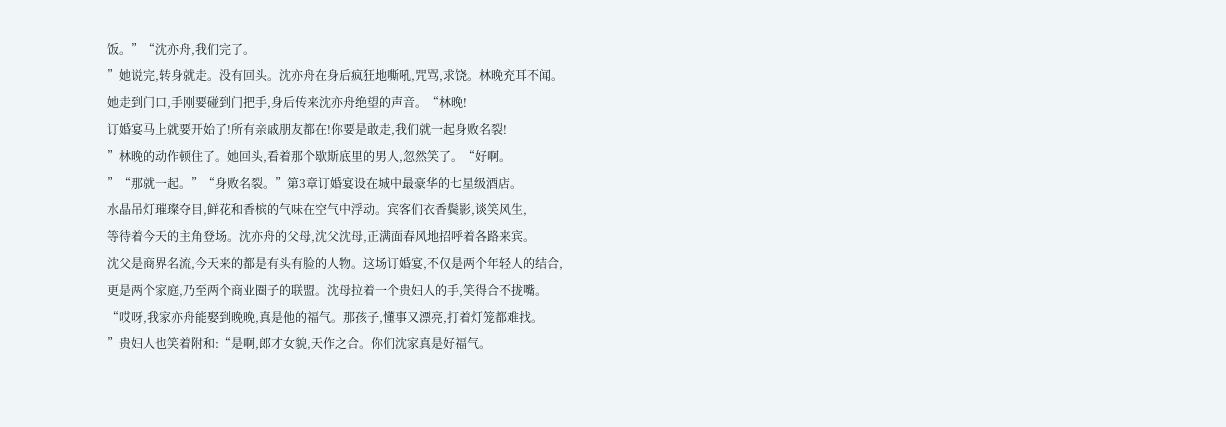饭。”“沈亦舟,我们完了。
”她说完,转身就走。没有回头。沈亦舟在身后疯狂地嘶吼,咒骂,求饶。林晚充耳不闻。
她走到门口,手刚要碰到门把手,身后传来沈亦舟绝望的声音。“林晚!
订婚宴马上就要开始了!所有亲戚朋友都在!你要是敢走,我们就一起身败名裂!
”林晚的动作顿住了。她回头,看着那个歇斯底里的男人,忽然笑了。“好啊。
”“那就一起。”“身败名裂。”第3章订婚宴设在城中最豪华的七星级酒店。
水晶吊灯璀璨夺目,鲜花和香槟的气味在空气中浮动。宾客们衣香鬓影,谈笑风生,
等待着今天的主角登场。沈亦舟的父母,沈父沈母,正满面春风地招呼着各路来宾。
沈父是商界名流,今天来的都是有头有脸的人物。这场订婚宴,不仅是两个年轻人的结合,
更是两个家庭,乃至两个商业圈子的联盟。沈母拉着一个贵妇人的手,笑得合不拢嘴。
“哎呀,我家亦舟能娶到晚晚,真是他的福气。那孩子,懂事又漂亮,打着灯笼都难找。
”贵妇人也笑着附和:“是啊,郎才女貌,天作之合。你们沈家真是好福气。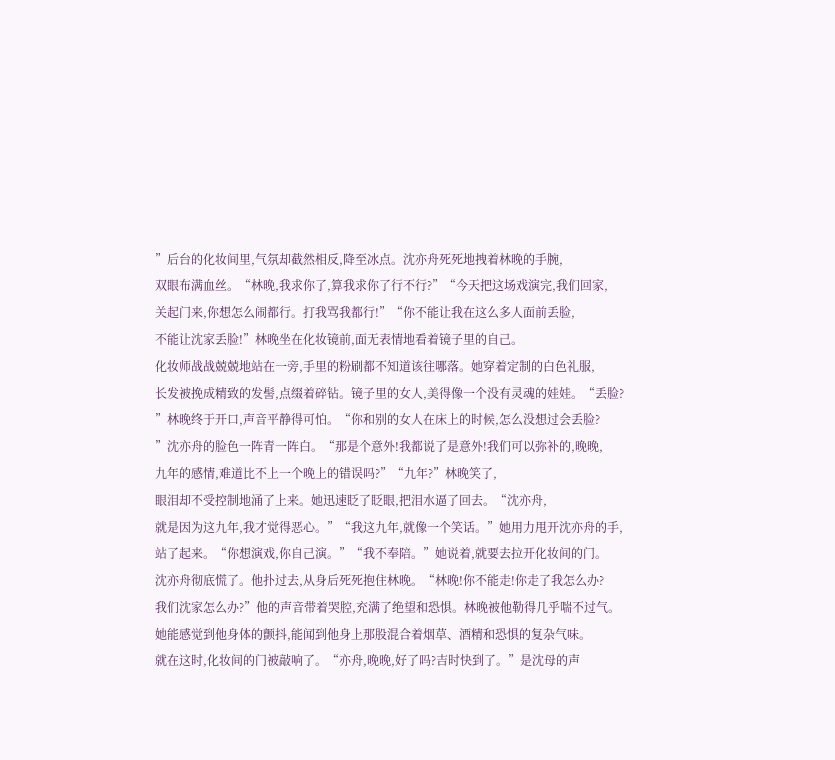”后台的化妆间里,气氛却截然相反,降至冰点。沈亦舟死死地拽着林晚的手腕,
双眼布满血丝。“林晚,我求你了,算我求你了行不行?”“今天把这场戏演完,我们回家,
关起门来,你想怎么闹都行。打我骂我都行!”“你不能让我在这么多人面前丢脸,
不能让沈家丢脸!”林晚坐在化妆镜前,面无表情地看着镜子里的自己。
化妆师战战兢兢地站在一旁,手里的粉刷都不知道该往哪落。她穿着定制的白色礼服,
长发被挽成精致的发髻,点缀着碎钻。镜子里的女人,美得像一个没有灵魂的娃娃。“丢脸?
”林晚终于开口,声音平静得可怕。“你和别的女人在床上的时候,怎么没想过会丢脸?
”沈亦舟的脸色一阵青一阵白。“那是个意外!我都说了是意外!我们可以弥补的,晚晚,
九年的感情,难道比不上一个晚上的错误吗?”“九年?”林晚笑了,
眼泪却不受控制地涌了上来。她迅速眨了眨眼,把泪水逼了回去。“沈亦舟,
就是因为这九年,我才觉得恶心。”“我这九年,就像一个笑话。”她用力甩开沈亦舟的手,
站了起来。“你想演戏,你自己演。”“我不奉陪。”她说着,就要去拉开化妆间的门。
沈亦舟彻底慌了。他扑过去,从身后死死抱住林晚。“林晚!你不能走!你走了我怎么办?
我们沈家怎么办?”他的声音带着哭腔,充满了绝望和恐惧。林晚被他勒得几乎喘不过气。
她能感觉到他身体的颤抖,能闻到他身上那股混合着烟草、酒精和恐惧的复杂气味。
就在这时,化妆间的门被敲响了。“亦舟,晚晚,好了吗?吉时快到了。”是沈母的声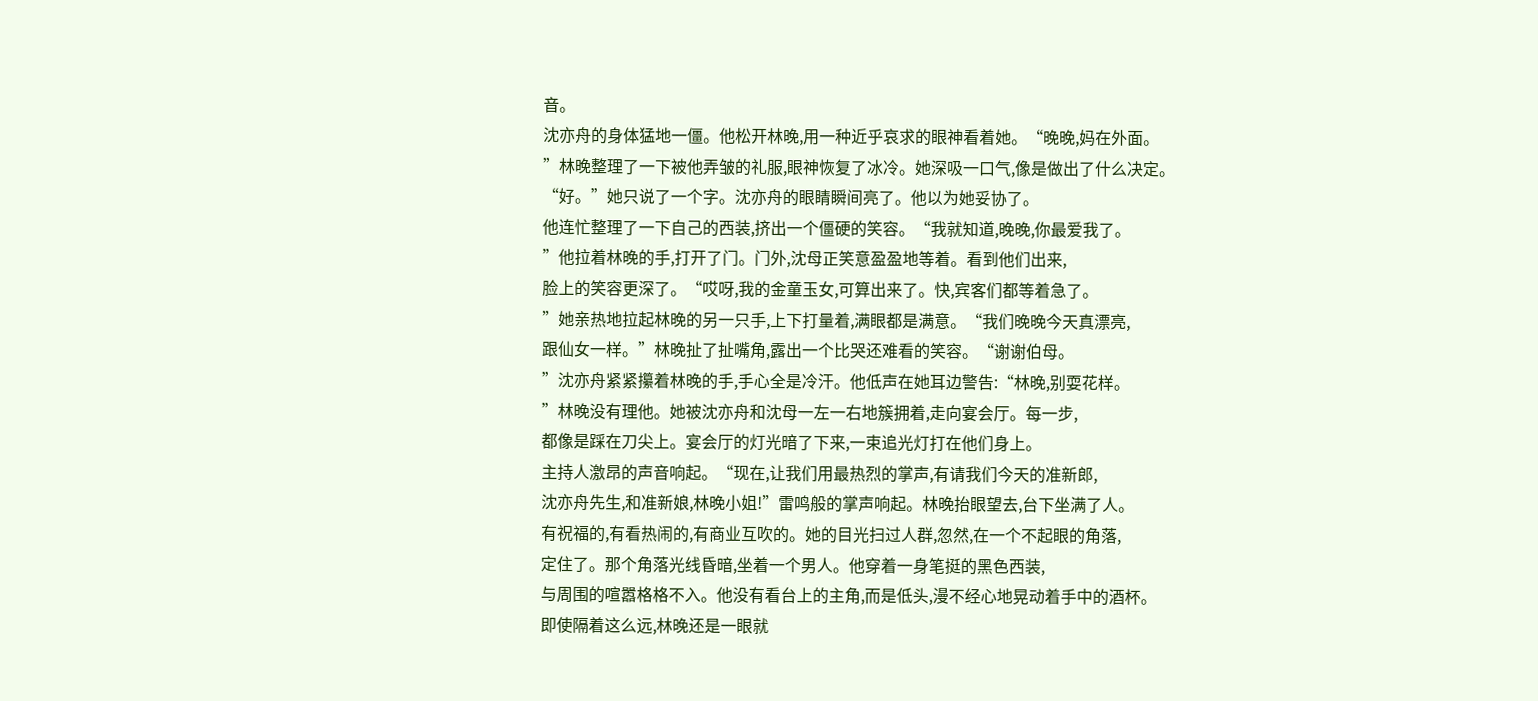音。
沈亦舟的身体猛地一僵。他松开林晚,用一种近乎哀求的眼神看着她。“晚晚,妈在外面。
”林晚整理了一下被他弄皱的礼服,眼神恢复了冰冷。她深吸一口气,像是做出了什么决定。
“好。”她只说了一个字。沈亦舟的眼睛瞬间亮了。他以为她妥协了。
他连忙整理了一下自己的西装,挤出一个僵硬的笑容。“我就知道,晚晚,你最爱我了。
”他拉着林晚的手,打开了门。门外,沈母正笑意盈盈地等着。看到他们出来,
脸上的笑容更深了。“哎呀,我的金童玉女,可算出来了。快,宾客们都等着急了。
”她亲热地拉起林晚的另一只手,上下打量着,满眼都是满意。“我们晚晚今天真漂亮,
跟仙女一样。”林晚扯了扯嘴角,露出一个比哭还难看的笑容。“谢谢伯母。
”沈亦舟紧紧攥着林晚的手,手心全是冷汗。他低声在她耳边警告:“林晚,别耍花样。
”林晚没有理他。她被沈亦舟和沈母一左一右地簇拥着,走向宴会厅。每一步,
都像是踩在刀尖上。宴会厅的灯光暗了下来,一束追光灯打在他们身上。
主持人激昂的声音响起。“现在,让我们用最热烈的掌声,有请我们今天的准新郎,
沈亦舟先生,和准新娘,林晚小姐!”雷鸣般的掌声响起。林晚抬眼望去,台下坐满了人。
有祝福的,有看热闹的,有商业互吹的。她的目光扫过人群,忽然,在一个不起眼的角落,
定住了。那个角落光线昏暗,坐着一个男人。他穿着一身笔挺的黑色西装,
与周围的喧嚣格格不入。他没有看台上的主角,而是低头,漫不经心地晃动着手中的酒杯。
即使隔着这么远,林晚还是一眼就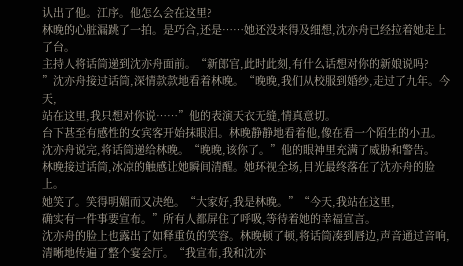认出了他。江序。他怎么会在这里?
林晚的心脏漏跳了一拍。是巧合,还是……她还没来得及细想,沈亦舟已经拉着她走上了台。
主持人将话筒递到沈亦舟面前。“新郎官,此时此刻,有什么话想对你的新娘说吗?
”沈亦舟接过话筒,深情款款地看着林晚。“晚晚,我们从校服到婚纱,走过了九年。今天,
站在这里,我只想对你说……”他的表演天衣无缝,情真意切。
台下甚至有感性的女宾客开始抹眼泪。林晚静静地看着他,像在看一个陌生的小丑。
沈亦舟说完,将话筒递给林晚。“晚晚,该你了。”他的眼神里充满了威胁和警告。
林晚接过话筒,冰凉的触感让她瞬间清醒。她环视全场,目光最终落在了沈亦舟的脸上。
她笑了。笑得明媚而又决绝。“大家好,我是林晚。”“今天,我站在这里,
确实有一件事要宣布。”所有人都屏住了呼吸,等待着她的幸福宣言。
沈亦舟的脸上也露出了如释重负的笑容。林晚顿了顿,将话筒凑到唇边,声音通过音响,
清晰地传遍了整个宴会厅。“我宣布,我和沈亦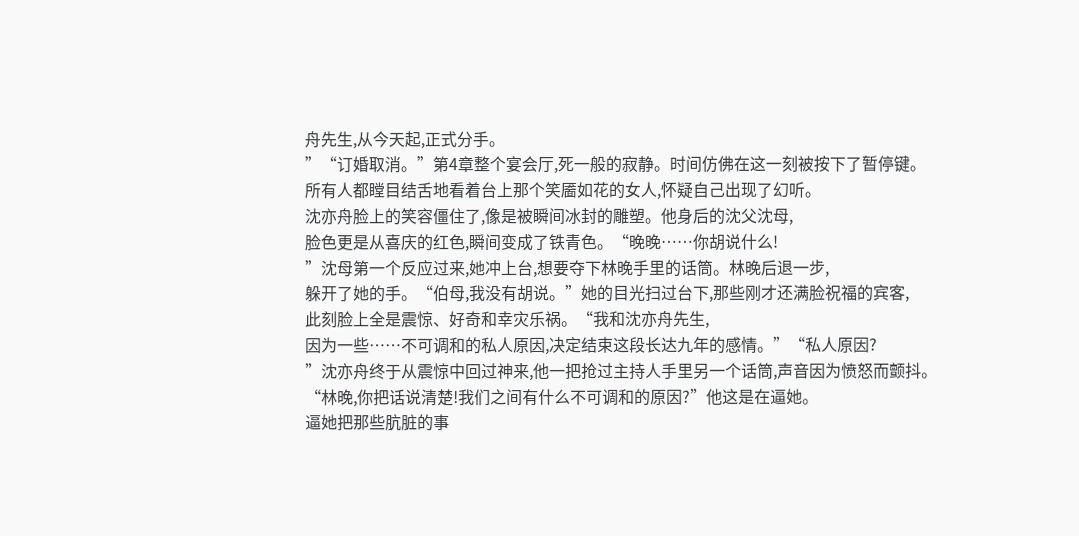舟先生,从今天起,正式分手。
”“订婚取消。”第4章整个宴会厅,死一般的寂静。时间仿佛在这一刻被按下了暂停键。
所有人都瞠目结舌地看着台上那个笑靥如花的女人,怀疑自己出现了幻听。
沈亦舟脸上的笑容僵住了,像是被瞬间冰封的雕塑。他身后的沈父沈母,
脸色更是从喜庆的红色,瞬间变成了铁青色。“晚晚……你胡说什么!
”沈母第一个反应过来,她冲上台,想要夺下林晚手里的话筒。林晚后退一步,
躲开了她的手。“伯母,我没有胡说。”她的目光扫过台下,那些刚才还满脸祝福的宾客,
此刻脸上全是震惊、好奇和幸灾乐祸。“我和沈亦舟先生,
因为一些……不可调和的私人原因,决定结束这段长达九年的感情。”“私人原因?
”沈亦舟终于从震惊中回过神来,他一把抢过主持人手里另一个话筒,声音因为愤怒而颤抖。
“林晚,你把话说清楚!我们之间有什么不可调和的原因?”他这是在逼她。
逼她把那些肮脏的事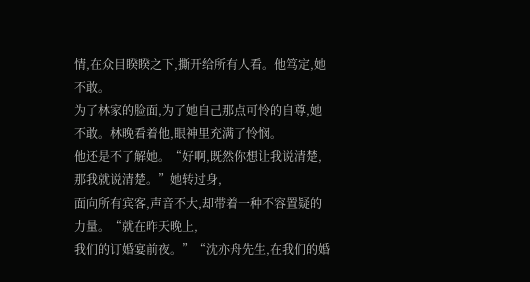情,在众目睽睽之下,撕开给所有人看。他笃定,她不敢。
为了林家的脸面,为了她自己那点可怜的自尊,她不敢。林晚看着他,眼神里充满了怜悯。
他还是不了解她。“好啊,既然你想让我说清楚,那我就说清楚。”她转过身,
面向所有宾客,声音不大,却带着一种不容置疑的力量。“就在昨天晚上,
我们的订婚宴前夜。”“沈亦舟先生,在我们的婚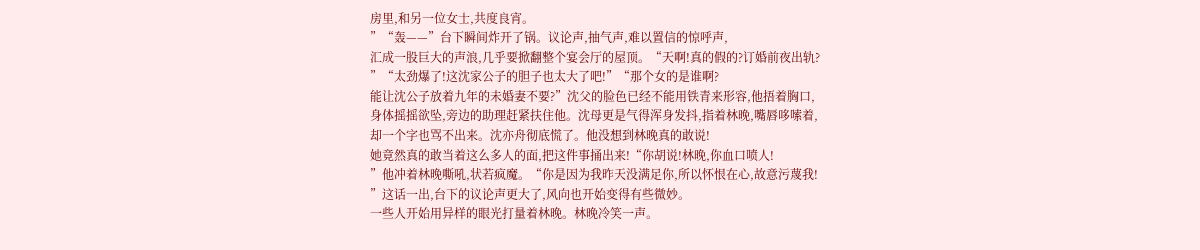房里,和另一位女士,共度良宵。
”“轰——”台下瞬间炸开了锅。议论声,抽气声,难以置信的惊呼声,
汇成一股巨大的声浪,几乎要掀翻整个宴会厅的屋顶。“天啊!真的假的?订婚前夜出轨?
”“太劲爆了!这沈家公子的胆子也太大了吧!”“那个女的是谁啊?
能让沈公子放着九年的未婚妻不要?”沈父的脸色已经不能用铁青来形容,他捂着胸口,
身体摇摇欲坠,旁边的助理赶紧扶住他。沈母更是气得浑身发抖,指着林晚,嘴唇哆嗦着,
却一个字也骂不出来。沈亦舟彻底慌了。他没想到林晚真的敢说!
她竟然真的敢当着这么多人的面,把这件事捅出来!“你胡说!林晚,你血口喷人!
”他冲着林晚嘶吼,状若疯魔。“你是因为我昨天没满足你,所以怀恨在心,故意污蔑我!
”这话一出,台下的议论声更大了,风向也开始变得有些微妙。
一些人开始用异样的眼光打量着林晚。林晚冷笑一声。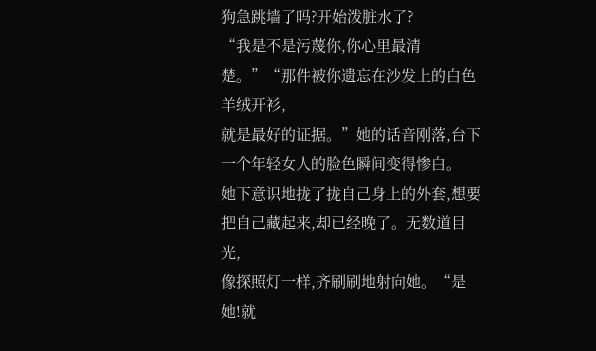狗急跳墙了吗?开始泼脏水了?
“我是不是污蔑你,你心里最清楚。”“那件被你遗忘在沙发上的白色羊绒开衫,
就是最好的证据。”她的话音刚落,台下一个年轻女人的脸色瞬间变得惨白。
她下意识地拢了拢自己身上的外套,想要把自己藏起来,却已经晚了。无数道目光,
像探照灯一样,齐刷刷地射向她。“是她!就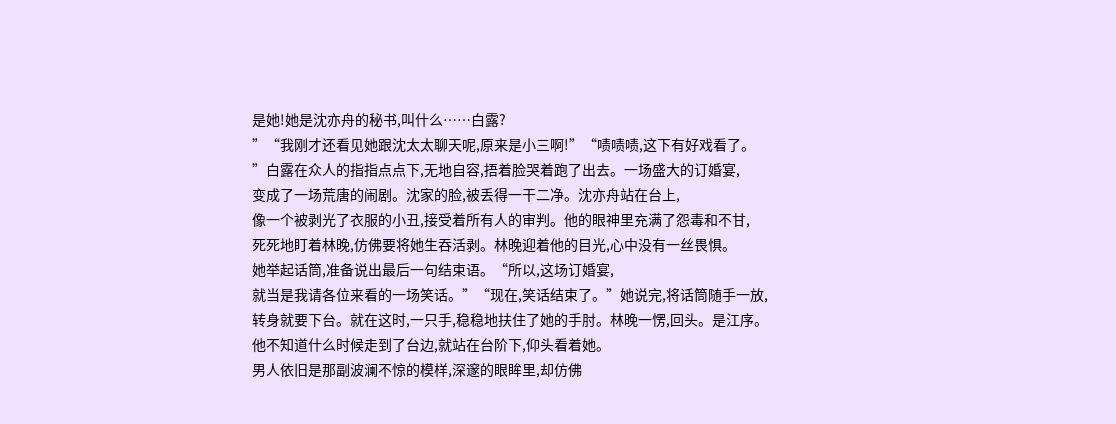是她!她是沈亦舟的秘书,叫什么……白露?
”“我刚才还看见她跟沈太太聊天呢,原来是小三啊!”“啧啧啧,这下有好戏看了。
”白露在众人的指指点点下,无地自容,捂着脸哭着跑了出去。一场盛大的订婚宴,
变成了一场荒唐的闹剧。沈家的脸,被丢得一干二净。沈亦舟站在台上,
像一个被剥光了衣服的小丑,接受着所有人的审判。他的眼神里充满了怨毒和不甘,
死死地盯着林晚,仿佛要将她生吞活剥。林晚迎着他的目光,心中没有一丝畏惧。
她举起话筒,准备说出最后一句结束语。“所以,这场订婚宴,
就当是我请各位来看的一场笑话。”“现在,笑话结束了。”她说完,将话筒随手一放,
转身就要下台。就在这时,一只手,稳稳地扶住了她的手肘。林晚一愣,回头。是江序。
他不知道什么时候走到了台边,就站在台阶下,仰头看着她。
男人依旧是那副波澜不惊的模样,深邃的眼眸里,却仿佛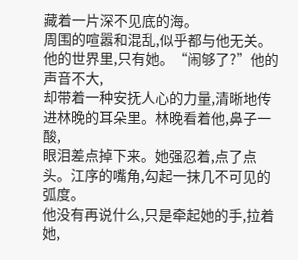藏着一片深不见底的海。
周围的喧嚣和混乱,似乎都与他无关。他的世界里,只有她。“闹够了?”他的声音不大,
却带着一种安抚人心的力量,清晰地传进林晚的耳朵里。林晚看着他,鼻子一酸,
眼泪差点掉下来。她强忍着,点了点头。江序的嘴角,勾起一抹几不可见的弧度。
他没有再说什么,只是牵起她的手,拉着她,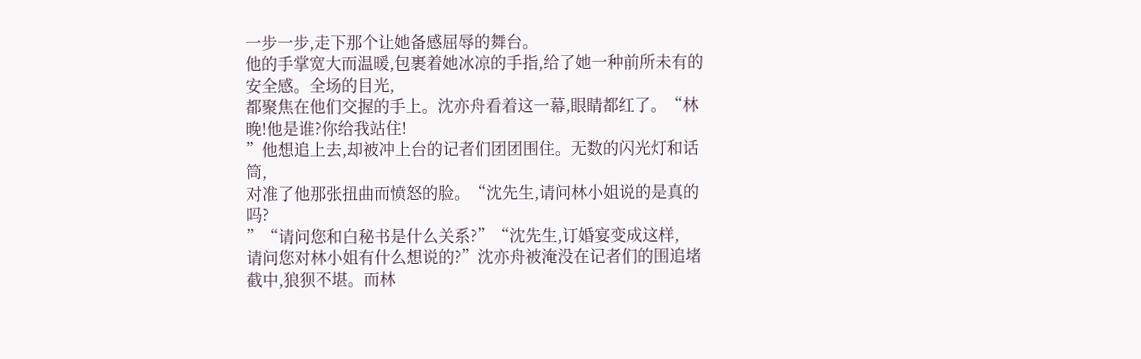一步一步,走下那个让她备感屈辱的舞台。
他的手掌宽大而温暖,包裹着她冰凉的手指,给了她一种前所未有的安全感。全场的目光,
都聚焦在他们交握的手上。沈亦舟看着这一幕,眼睛都红了。“林晚!他是谁?你给我站住!
”他想追上去,却被冲上台的记者们团团围住。无数的闪光灯和话筒,
对准了他那张扭曲而愤怒的脸。“沈先生,请问林小姐说的是真的吗?
”“请问您和白秘书是什么关系?”“沈先生,订婚宴变成这样,
请问您对林小姐有什么想说的?”沈亦舟被淹没在记者们的围追堵截中,狼狈不堪。而林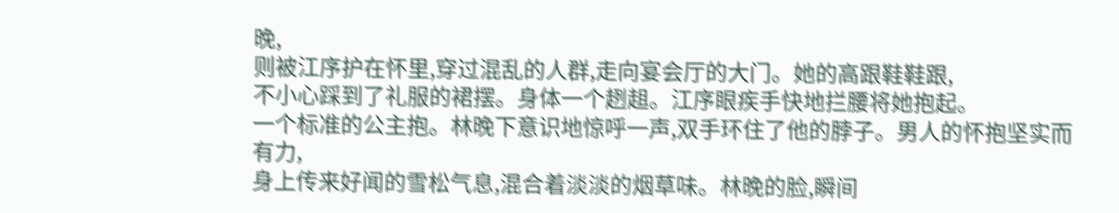晚,
则被江序护在怀里,穿过混乱的人群,走向宴会厅的大门。她的高跟鞋鞋跟,
不小心踩到了礼服的裙摆。身体一个趔趄。江序眼疾手快地拦腰将她抱起。
一个标准的公主抱。林晚下意识地惊呼一声,双手环住了他的脖子。男人的怀抱坚实而有力,
身上传来好闻的雪松气息,混合着淡淡的烟草味。林晚的脸,瞬间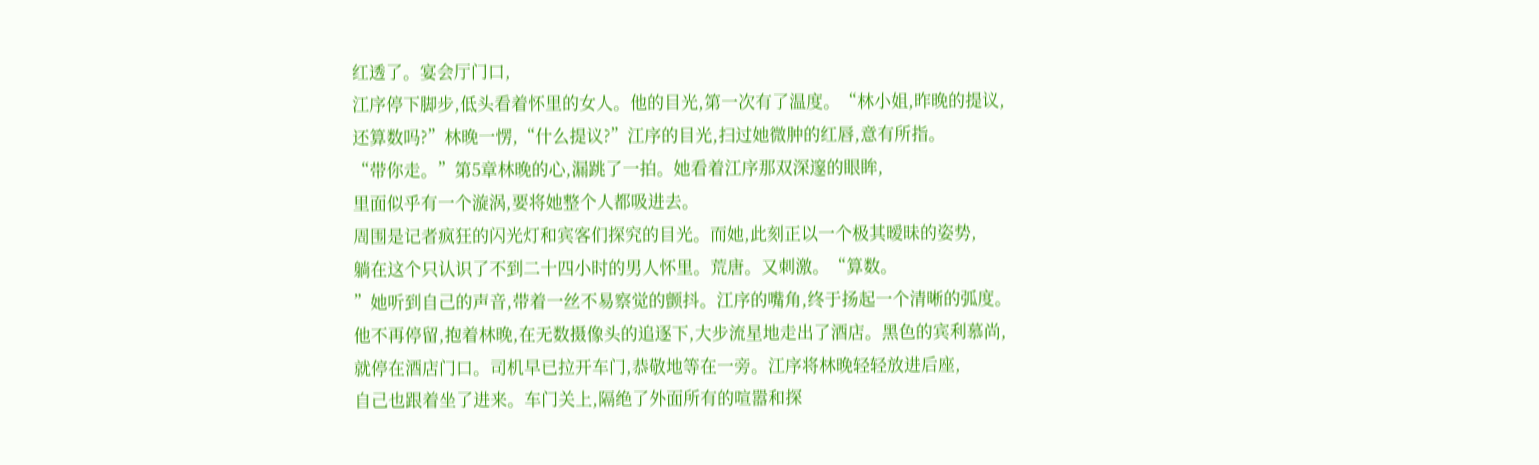红透了。宴会厅门口,
江序停下脚步,低头看着怀里的女人。他的目光,第一次有了温度。“林小姐,昨晚的提议,
还算数吗?”林晚一愣,“什么提议?”江序的目光,扫过她微肿的红唇,意有所指。
“带你走。”第5章林晚的心,漏跳了一拍。她看着江序那双深邃的眼眸,
里面似乎有一个漩涡,要将她整个人都吸进去。
周围是记者疯狂的闪光灯和宾客们探究的目光。而她,此刻正以一个极其暧昧的姿势,
躺在这个只认识了不到二十四小时的男人怀里。荒唐。又刺激。“算数。
”她听到自己的声音,带着一丝不易察觉的颤抖。江序的嘴角,终于扬起一个清晰的弧度。
他不再停留,抱着林晚,在无数摄像头的追逐下,大步流星地走出了酒店。黑色的宾利慕尚,
就停在酒店门口。司机早已拉开车门,恭敬地等在一旁。江序将林晚轻轻放进后座,
自己也跟着坐了进来。车门关上,隔绝了外面所有的喧嚣和探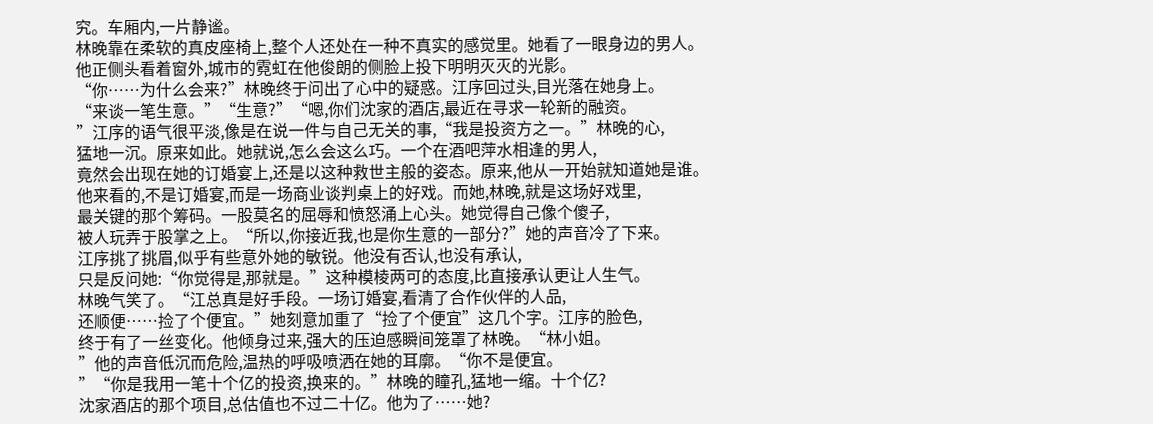究。车厢内,一片静谧。
林晚靠在柔软的真皮座椅上,整个人还处在一种不真实的感觉里。她看了一眼身边的男人。
他正侧头看着窗外,城市的霓虹在他俊朗的侧脸上投下明明灭灭的光影。
“你……为什么会来?”林晚终于问出了心中的疑惑。江序回过头,目光落在她身上。
“来谈一笔生意。”“生意?”“嗯,你们沈家的酒店,最近在寻求一轮新的融资。
”江序的语气很平淡,像是在说一件与自己无关的事,“我是投资方之一。”林晚的心,
猛地一沉。原来如此。她就说,怎么会这么巧。一个在酒吧萍水相逢的男人,
竟然会出现在她的订婚宴上,还是以这种救世主般的姿态。原来,他从一开始就知道她是谁。
他来看的,不是订婚宴,而是一场商业谈判桌上的好戏。而她,林晚,就是这场好戏里,
最关键的那个筹码。一股莫名的屈辱和愤怒涌上心头。她觉得自己像个傻子,
被人玩弄于股掌之上。“所以,你接近我,也是你生意的一部分?”她的声音冷了下来。
江序挑了挑眉,似乎有些意外她的敏锐。他没有否认,也没有承认,
只是反问她:“你觉得是,那就是。”这种模棱两可的态度,比直接承认更让人生气。
林晚气笑了。“江总真是好手段。一场订婚宴,看清了合作伙伴的人品,
还顺便……捡了个便宜。”她刻意加重了“捡了个便宜”这几个字。江序的脸色,
终于有了一丝变化。他倾身过来,强大的压迫感瞬间笼罩了林晚。“林小姐。
”他的声音低沉而危险,温热的呼吸喷洒在她的耳廓。“你不是便宜。
”“你是我用一笔十个亿的投资,换来的。”林晚的瞳孔,猛地一缩。十个亿?
沈家酒店的那个项目,总估值也不过二十亿。他为了……她?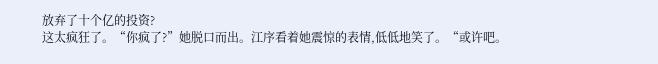放弃了十个亿的投资?
这太疯狂了。“你疯了?”她脱口而出。江序看着她震惊的表情,低低地笑了。“或许吧。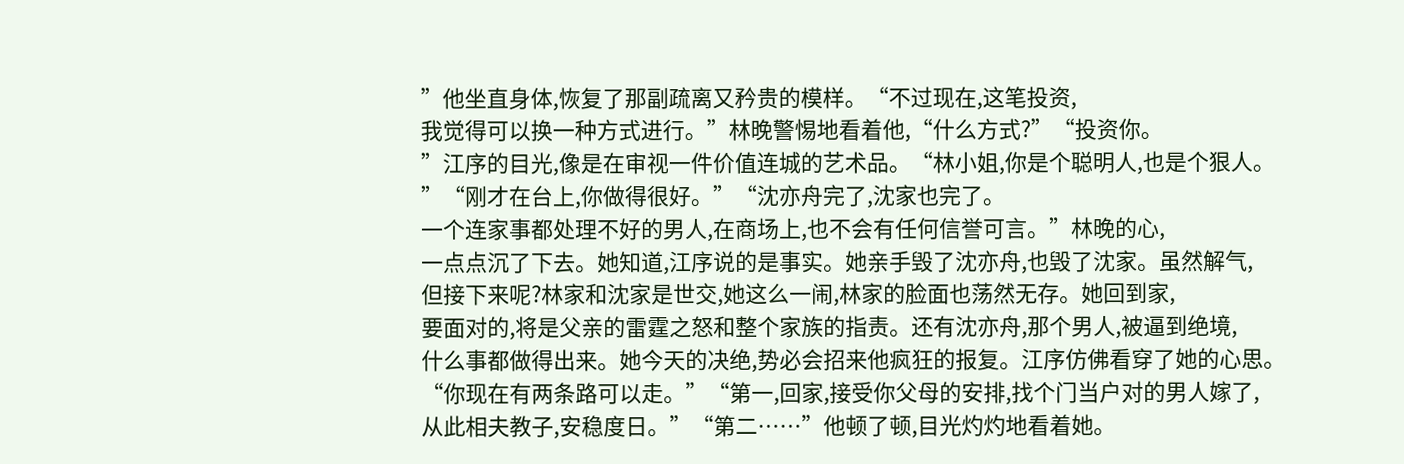”他坐直身体,恢复了那副疏离又矜贵的模样。“不过现在,这笔投资,
我觉得可以换一种方式进行。”林晚警惕地看着他,“什么方式?”“投资你。
”江序的目光,像是在审视一件价值连城的艺术品。“林小姐,你是个聪明人,也是个狠人。
”“刚才在台上,你做得很好。”“沈亦舟完了,沈家也完了。
一个连家事都处理不好的男人,在商场上,也不会有任何信誉可言。”林晚的心,
一点点沉了下去。她知道,江序说的是事实。她亲手毁了沈亦舟,也毁了沈家。虽然解气,
但接下来呢?林家和沈家是世交,她这么一闹,林家的脸面也荡然无存。她回到家,
要面对的,将是父亲的雷霆之怒和整个家族的指责。还有沈亦舟,那个男人,被逼到绝境,
什么事都做得出来。她今天的决绝,势必会招来他疯狂的报复。江序仿佛看穿了她的心思。
“你现在有两条路可以走。”“第一,回家,接受你父母的安排,找个门当户对的男人嫁了,
从此相夫教子,安稳度日。”“第二……”他顿了顿,目光灼灼地看着她。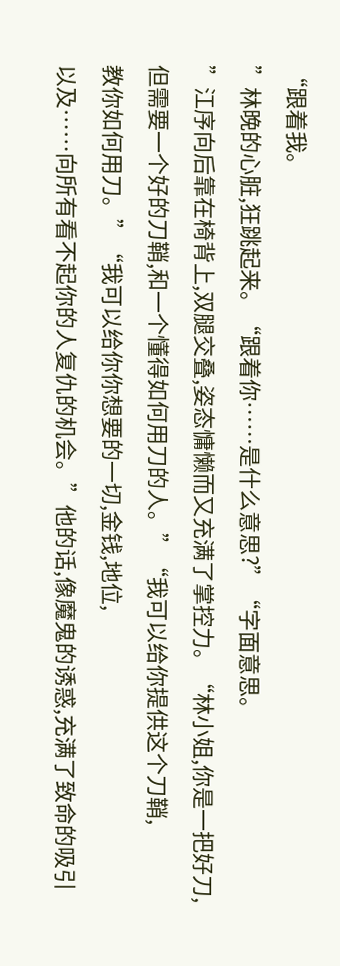“跟着我。
”林晚的心脏,狂跳起来。“跟着你……是什么意思?”“字面意思。
”江序向后靠在椅背上,双腿交叠,姿态慵懒而又充满了掌控力。“林小姐,你是一把好刀,
但需要一个好的刀鞘,和一个懂得如何用刀的人。”“我可以给你提供这个刀鞘,
教你如何用刀。”“我可以给你你想要的一切,金钱,地位,
以及……向所有看不起你的人复仇的机会。”他的话,像魔鬼的诱惑,充满了致命的吸引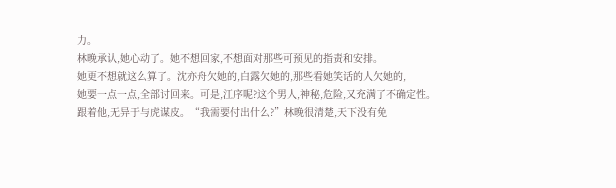力。
林晚承认,她心动了。她不想回家,不想面对那些可预见的指责和安排。
她更不想就这么算了。沈亦舟欠她的,白露欠她的,那些看她笑话的人欠她的,
她要一点一点,全部讨回来。可是,江序呢?这个男人,神秘,危险,又充满了不确定性。
跟着他,无异于与虎谋皮。“我需要付出什么?”林晚很清楚,天下没有免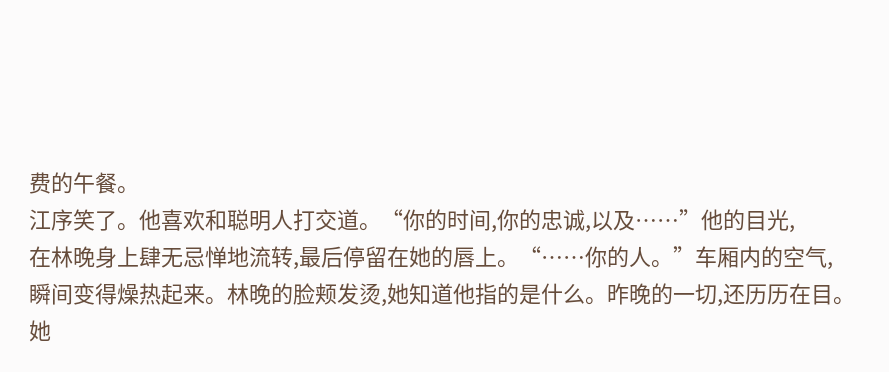费的午餐。
江序笑了。他喜欢和聪明人打交道。“你的时间,你的忠诚,以及……”他的目光,
在林晚身上肆无忌惮地流转,最后停留在她的唇上。“……你的人。”车厢内的空气,
瞬间变得燥热起来。林晚的脸颊发烫,她知道他指的是什么。昨晚的一切,还历历在目。
她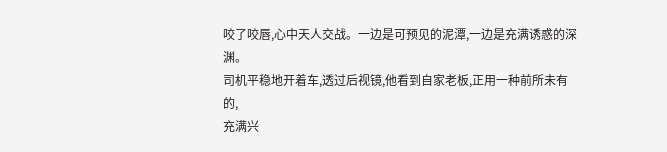咬了咬唇,心中天人交战。一边是可预见的泥潭,一边是充满诱惑的深渊。
司机平稳地开着车,透过后视镜,他看到自家老板,正用一种前所未有的,
充满兴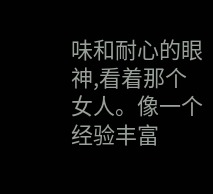味和耐心的眼神,看着那个女人。像一个经验丰富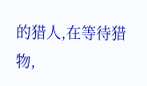的猎人,在等待猎物,